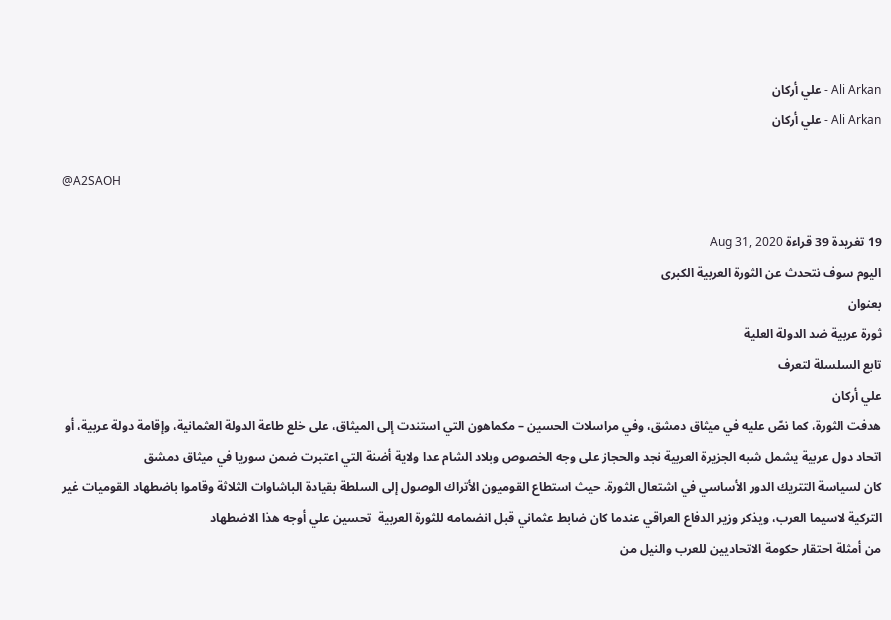Ali Arkan - علي أركان
Ali Arkan - علي أركان

@A2SAOH

19 تغريدة 39 قراءة Aug 31, 2020
اليوم سوف نتحدث عن الثورة العربية الكبرى
بعنوان
ثورة عربية ضد الدولة العلية
تابع السلسلة لتعرف
علي أركان
هدفت الثورة، كما نصّ عليه في ميثاق دمشق، وفي مراسلات الحسين – مكماهون التي استندت إلى الميثاق، على خلع طاعة الدولة العثمانية، وإقامة دولة عربية، أو اتحاد دول عربية يشمل شبه الجزيرة العربية نجد والحجاز على وجه الخصوص وبلاد الشام عدا ولاية أضنة التي اعتبرت ضمن سوريا في ميثاق دمشق
كان لسياسة التتريك الدور الأساسي في اشتعال الثورة. حيث استطاع القوميون الأتراك الوصول إلى السلطة بقيادة الباشاوات الثلاثة وقاموا باضطهاد القوميات غير التركية لاسيما العرب، ويذكر وزير الدفاع العراقي عندما كان ضابط عثماني قبل انضمامه للثورة العربية  تحسين علي أوجه هذا الاضطهاد
من أمثلة احتقار حكومة الاتحاديين للعرب والنيل من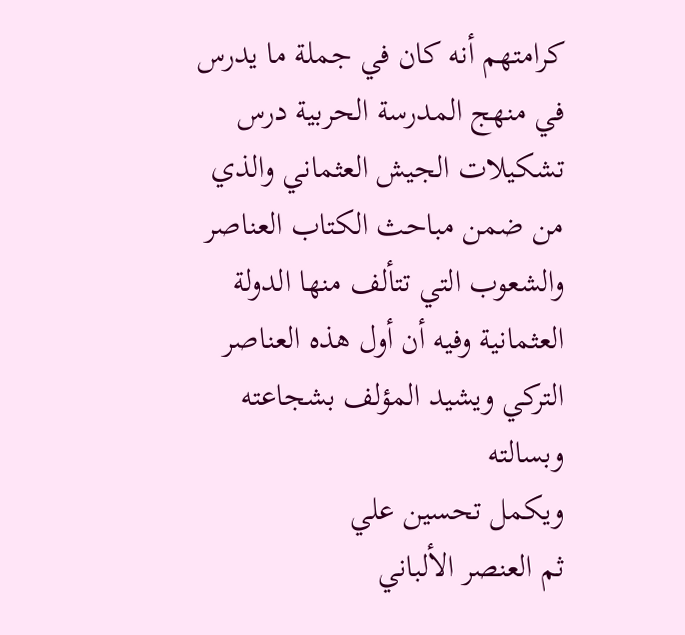كرامتهم أنه كان في جملة ما يدرس في منهج المدرسة الحربية درس تشكيلات الجيش العثماني والذي من ضمن مباحث الكتاب العناصر والشعوب التي تتألف منها الدولة العثمانية وفيه أن أول هذه العناصر التركي ويشيد المؤلف بشجاعته وبسالته
ويكمل تحسين علي
ثم العنصر الألباني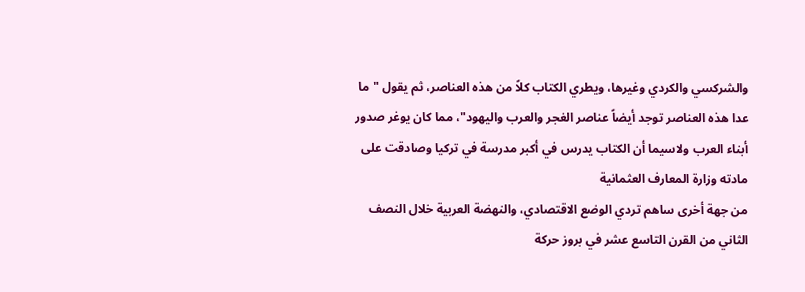والشركسي والكردي وغيرها، ويطري الكتاب كلاً من هذه العناصر، ثم يقول "ما عدا هذه العناصر توجد أيضاً عناصر الغجر والعرب واليهود"، مما كان يوغر صدور أبناء العرب ولاسيما أن الكتاب يدرس في أكبر مدرسة في تركيا وصادقت على مادته وزارة المعارف العثمانية
من جهة أخرى ساهم تردي الوضع الاقتصادي، والنهضة العربية خلال النصف الثاني من القرن التاسع عشر في بروز حركة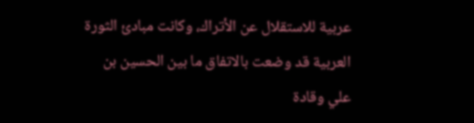عربية للاستقلال عن الأتراك، وكانت مبادئ الثورة العربية قد وضعت بالاتفاق ما بين الحسين بن علي وقادة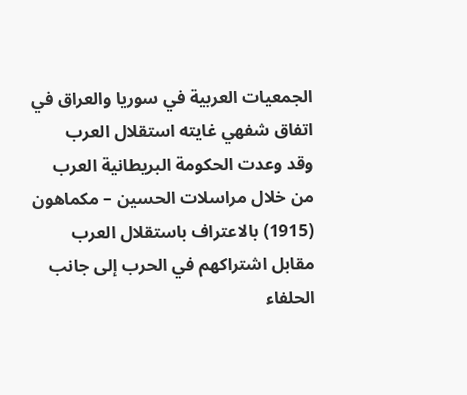الجمعيات العربية في سوريا والعراق في اتفاق شفهي غايته استقلال العرب
وقد وعدت الحكومة البريطانية العرب من خلال مراسلات الحسين – مكماهون (1915) بالاعتراف باستقلال العرب مقابل اشتراكهم في الحرب إلى جانب الحلفاء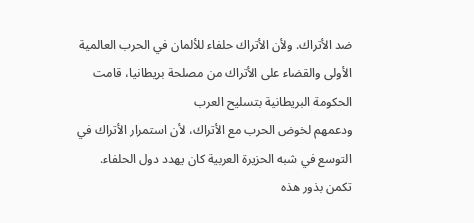ضد الأتراك. ولأن الأتراك حلفاء للألمان في الحرب العالمية الأولى والقضاء على الأتراك من مصلحة بريطانيا، قامت الحكومة البريطانية بتسليح العرب
ودعمهم لخوض الحرب مع الأتراك، لأن استمرار الأتراك في التوسع في شبه الحزيرة العربية كان يهدد دول الحلفاء.
تكمن بذور هذه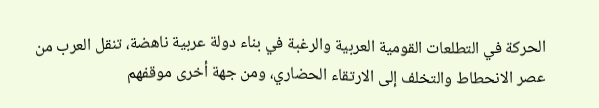الحركة في التطلعات القومية العربية والرغبة في بناء دولة عربية ناهضة، تنقل العرب من عصر الانحطاط والتخلف إلى الارتقاء الحضاري، ومن جهة أخرى موقفهم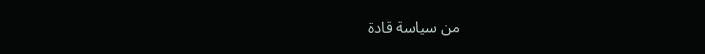من سياسة قادة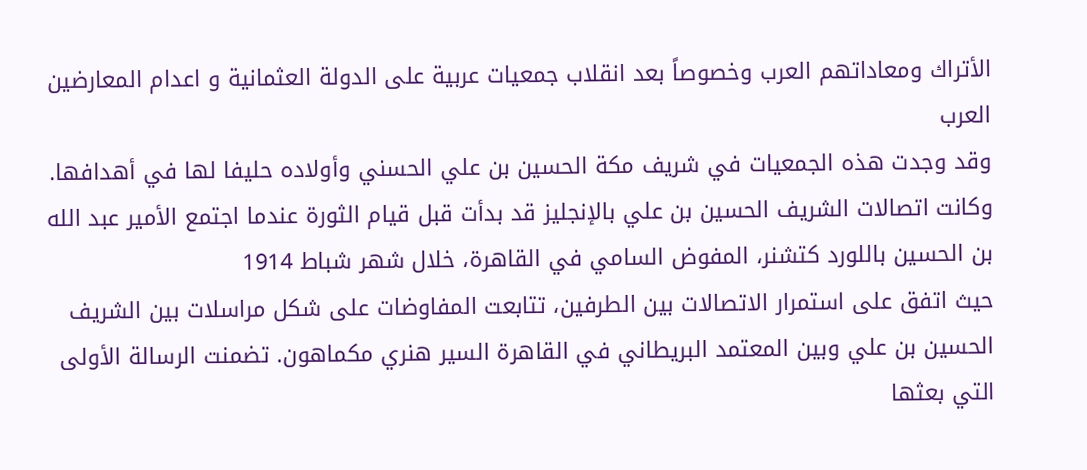الأتراك ومعاداتهم العرب وخصوصاً بعد انقلاب جمعيات عربية على الدولة العثمانية و اعدام المعارضين العرب
وقد وجدت هذه الجمعيات في شريف مكة الحسين بن علي الحسني وأولاده حليفا لها في أهدافها. وكانت اتصالات الشريف الحسين بن علي بالإنجليز قد بدأت قبل قيام الثورة عندما اجتمع الأمير عبد الله بن الحسين باللورد كتشنر، المفوض السامي في القاهرة، خلال شهر شباط 1914
حيث اتفق على استمرار الاتصالات بين الطرفين، تتابعت المفاوضات على شكل مراسلات بين الشريف الحسين بن علي وبين المعتمد البريطاني في القاهرة السير هنري مكماهون. تضمنت الرسالة الأولى التي بعثها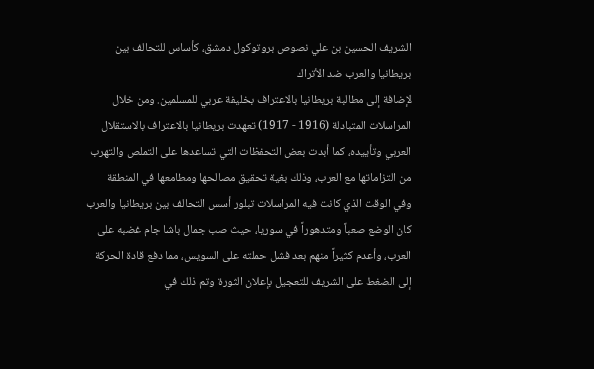الشريف الحسين بن علي نصوص بروتوكول دمشق، كأساس للتحالف بين بريطانيا والعرب ضد الأتراك
لإضافة إلى مطالبة بريطانيا بالاعتراف بخليفة عربي للمسلمين. ومن خلال المراسلات المتبادلة (1916 - 1917) تعهدت بريطانيا بالاعتراف بالاستقلال العربي وتأييده، كما أبدت بعض التحفظات التي تساعدها على التملص والتهرب من التزاماتها مع العرب، وذلك بغية تحقيق مصالحها ومطامعها في المنطقة
وفي الوقت الذي كانت فيه المراسلات تبلور أسس التحالف بين بريطانيا والعرب كان الوضع صعباً ومتدهوراً في سوريا، حيث صب جمال باشا جام غضبه على العرب، وأعدم كثيراً منهم بعد فشل حملته على السويس، مما دفع قادة الحركة إلى الضغط على الشريف للتعجيل بإعلان الثورة وتم ذلك في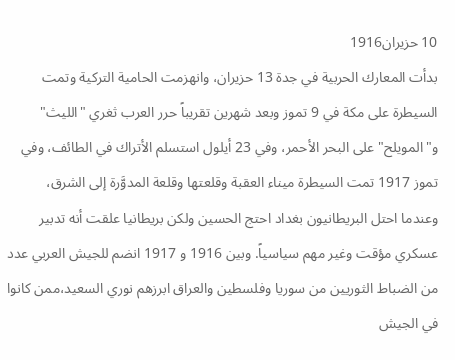10 حزيران1916
بدأت المعارك الحربية في جدة 13 حزيران، وانهزمت الحامية التركية وتمت السيطرة على مكة في 9 تموز وبعد شهرين تقريباً حرر العرب ثغري "الليث" و"المويلح" على البحر الأحمر، وفي 23 أيلول استسلم الأتراك في الطائف، وفي تموز 1917 تمت السيطرة ميناء العقبة وقلعتها وقلعة المدوَّرة إلى الشرق،
وعندما احتل البريطانيون بغداد احتج الحسين ولكن بريطانيا علقت أنه تدبير عسكري مؤقت وغير مهم سياسياً. وبين 1916 و 1917 انضم للجيش العربي عدد من الضباط الثوريين من سوريا وفلسطين والعراق ابرزهم نوري السعيد،ممن كانوا في الجيش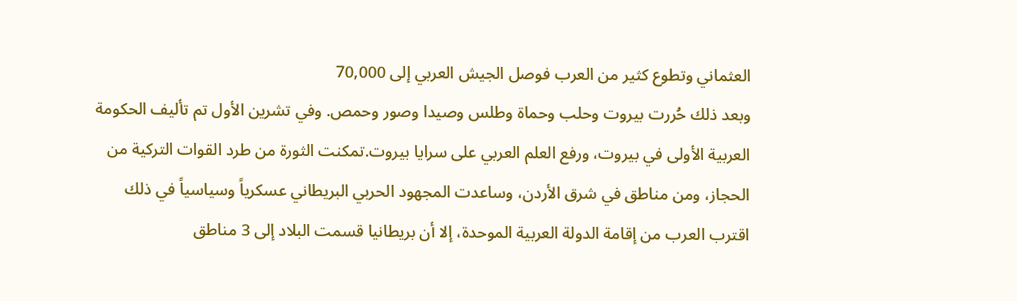العثماني وتطوع كثير من العرب فوصل الجيش العربي إلى 70,000
وبعد ذلك حُررت بيروت وحلب وحماة وطلس وصيدا وصور وحمص. وفي تشرين الأول تم تأليف الحكومة العربية الأولى في بيروت، ورفع العلم العربي على سرايا بيروت.تمكنت الثورة من طرد القوات التركية من الحجاز، ومن مناطق في شرق الأردن، وساعدت المجهود الحربي البريطاني عسكرياً وسياسياً في ذلك
اقترب العرب من إقامة الدولة العربية الموحدة، إلا أن بريطانيا قسمت البلاد إلى 3 مناطق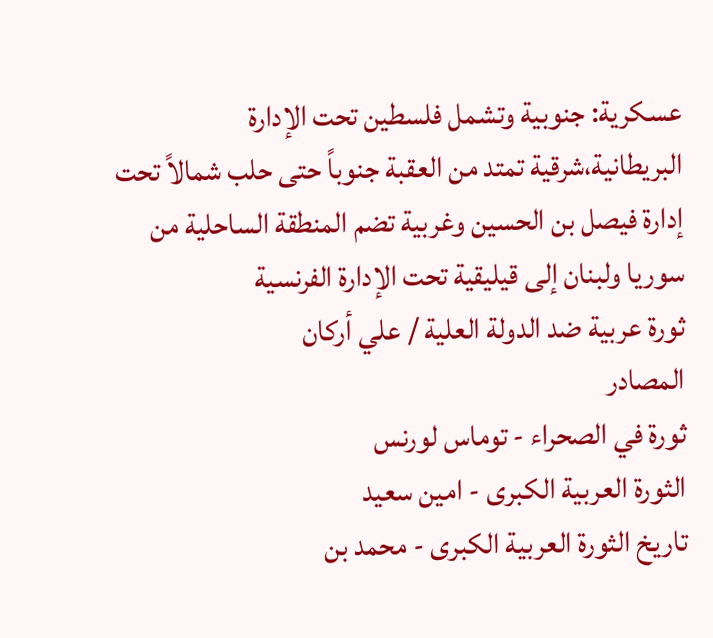عسكرية: جنوبية وتشمل فلسطين تحت الإدارة البريطانية،شرقية تمتد من العقبة جنوباً حتى حلب شمالاً تحت إدارة فيصل بن الحسين وغربية تضم المنطقة الساحلية من سوريا ولبنان إلى قيليقية تحت الإدارة الفرنسية
ثورة عربية ضد الدولة العلية / علي أركان
المصادر
ثورة في الصحراء - توماس لورنس
الثورة العربية الكبرى - امين سعيد
تاريخ الثورة العربية الكبرى - محمد بن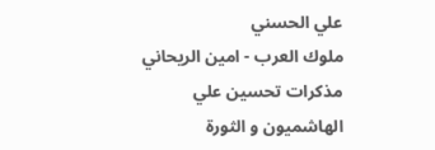علي الحسني
ملوك العرب - امين الريحاني
مذكرات تحسين علي
الهاشميون و الثورة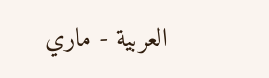العربية - ماري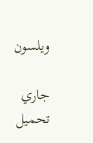ويلسون

جاري تحميل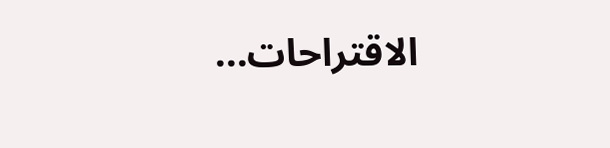الاقتراحات...